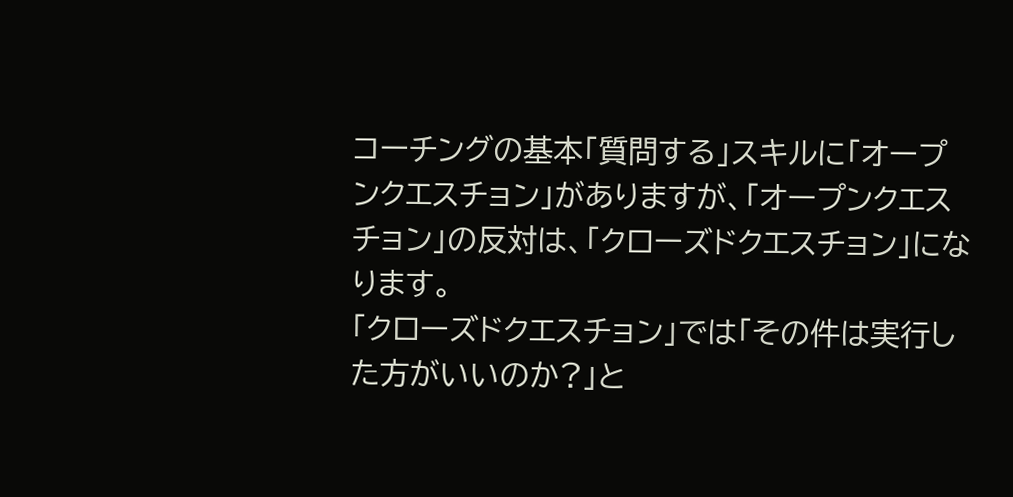コーチングの基本「質問する」スキルに「オープンクエスチョン」がありますが、「オープンクエスチョン」の反対は、「クローズドクエスチョン」になります。
「クローズドクエスチョン」では「その件は実行した方がいいのか?」と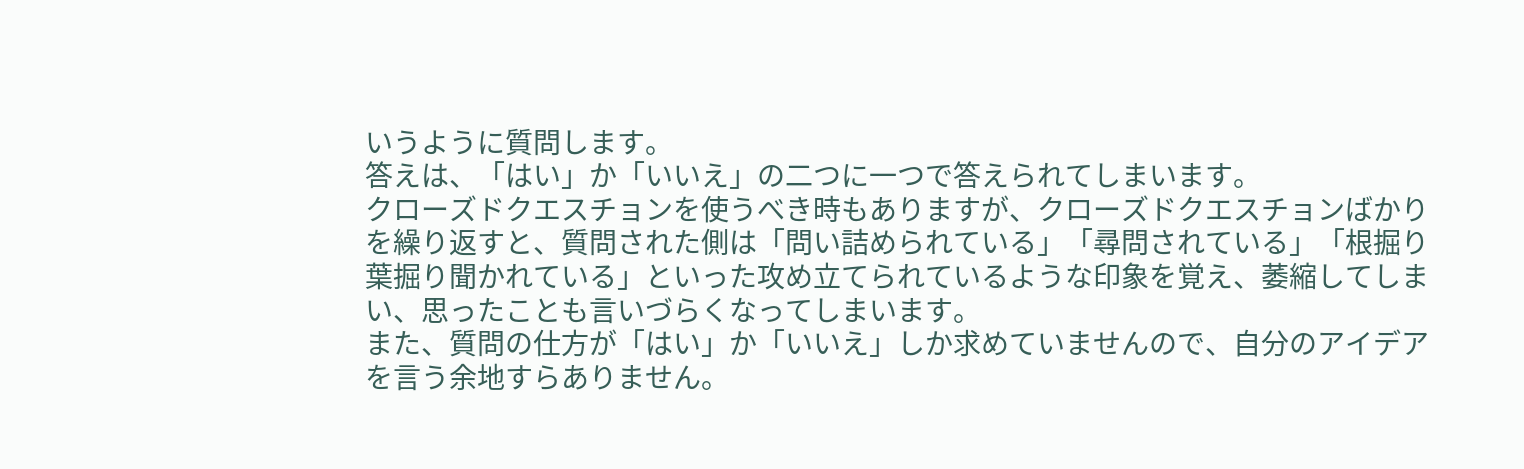いうように質問します。
答えは、「はい」か「いいえ」の二つに一つで答えられてしまいます。
クローズドクエスチョンを使うべき時もありますが、クローズドクエスチョンばかりを繰り返すと、質問された側は「問い詰められている」「尋問されている」「根掘り葉掘り聞かれている」といった攻め立てられているような印象を覚え、萎縮してしまい、思ったことも言いづらくなってしまいます。
また、質問の仕方が「はい」か「いいえ」しか求めていませんので、自分のアイデアを言う余地すらありません。